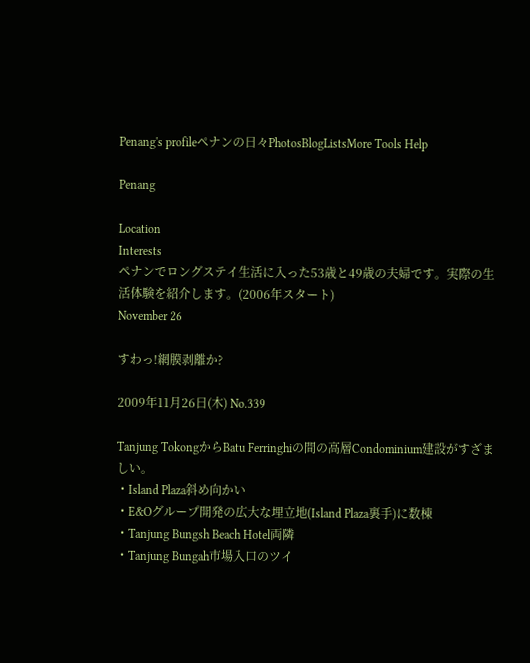Penang's profileペナンの日々PhotosBlogListsMore Tools Help

Penang

Location
Interests
ペナンでロングステイ生活に入った53歳と49歳の夫婦です。実際の生活体験を紹介します。(2006年スタート)
November 26

すわっ!網膜剥離か?

2009年11月26日(木) No.339

Tanjung TokongからBatu Ferringhiの間の高層Condominium建設がすざましい。
・Island Plaza斜め向かい
・E&Oグループ開発の広大な埋立地(Island Plaza裏手)に数棟
・Tanjung Bungsh Beach Hotel両隣
・Tanjung Bungah市場入口のツイ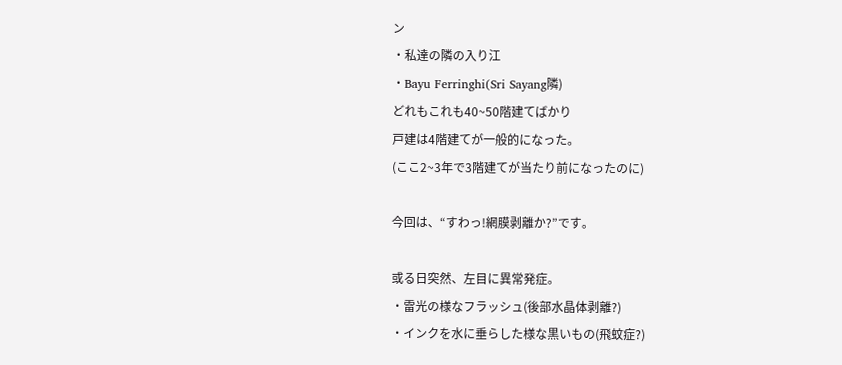ン
・私達の隣の入り江
・Bayu Ferringhi(Sri Sayang隣)
どれもこれも40~50階建てばかり
戸建は4階建てが一般的になった。
(ここ2~3年で3階建てが当たり前になったのに)

今回は、“すわっ!網膜剥離か?”です。

或る日突然、左目に異常発症。
・雷光の様なフラッシュ(後部水晶体剥離?)
・インクを水に垂らした様な黒いもの(飛蚊症?)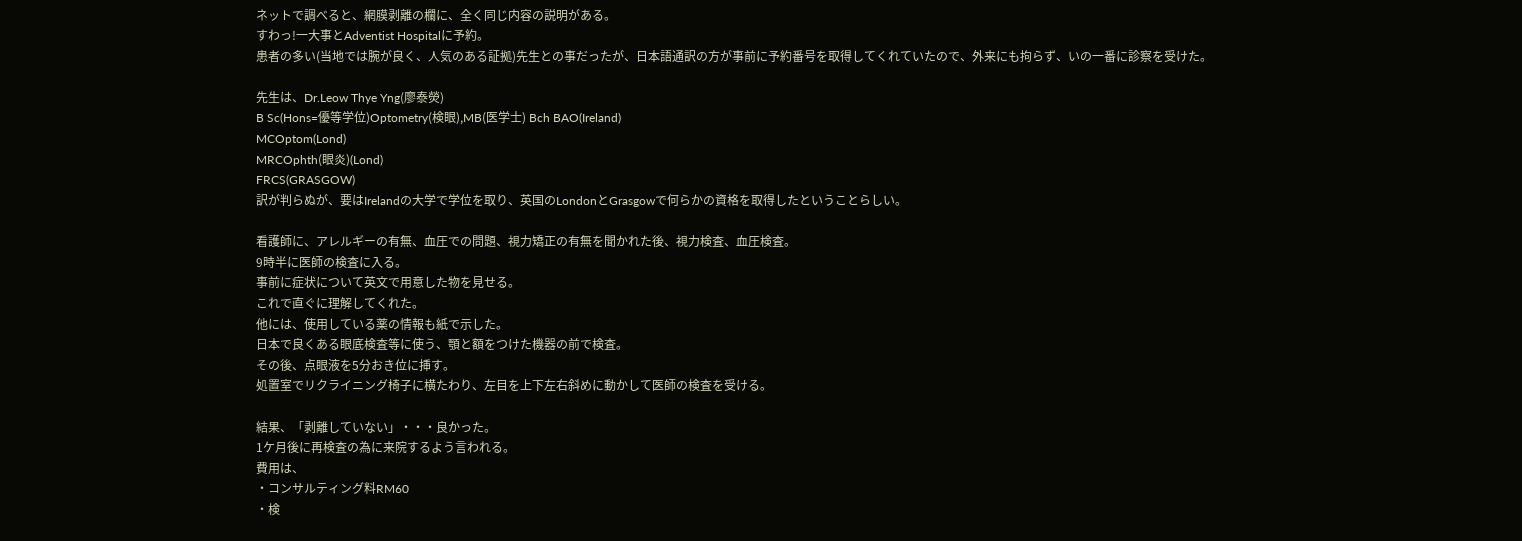ネットで調べると、網膜剥離の欄に、全く同じ内容の説明がある。
すわっ!一大事とAdventist Hospitalに予約。
患者の多い(当地では腕が良く、人気のある証拠)先生との事だったが、日本語通訳の方が事前に予約番号を取得してくれていたので、外来にも拘らず、いの一番に診察を受けた。

先生は、Dr.Leow Thye Yng(廖泰熒)
B Sc(Hons=優等学位)Optometry(検眼),MB(医学士) Bch BAO(Ireland)
MCOptom(Lond)
MRCOphth(眼炎)(Lond)
FRCS(GRASGOW)
訳が判らぬが、要はIrelandの大学で学位を取り、英国のLondonとGrasgowで何らかの資格を取得したということらしい。

看護師に、アレルギーの有無、血圧での問題、視力矯正の有無を聞かれた後、視力検査、血圧検査。
9時半に医師の検査に入る。
事前に症状について英文で用意した物を見せる。
これで直ぐに理解してくれた。
他には、使用している薬の情報も紙で示した。
日本で良くある眼底検査等に使う、顎と額をつけた機器の前で検査。
その後、点眼液を5分おき位に挿す。
処置室でリクライニング椅子に横たわり、左目を上下左右斜めに動かして医師の検査を受ける。

結果、「剥離していない」・・・良かった。
1ケ月後に再検査の為に来院するよう言われる。
費用は、
・コンサルティング料RM60
・検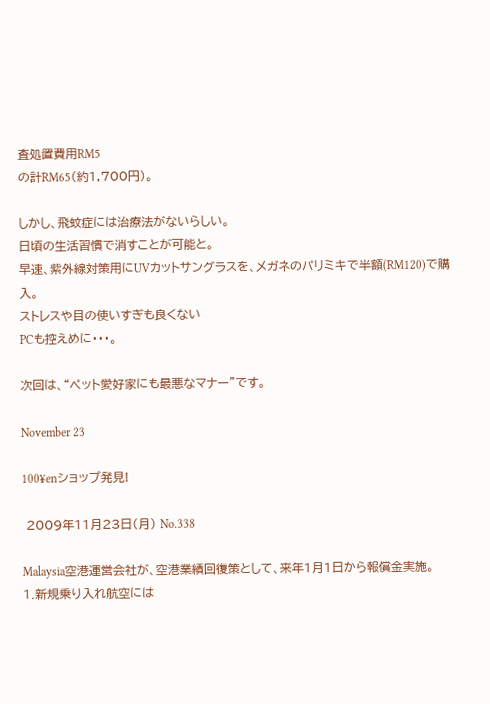査処置費用RM5
の計RM65(約1,700円)。

しかし、飛蚊症には治療法がないらしい。
日頃の生活習慣で消すことが可能と。
早速、紫外線対策用にUVカットサングラスを、メガネのパリミキで半額(RM120)で購入。
ストレスや目の使いすぎも良くない
PCも控えめに・・・。

次回は、“ペット愛好家にも最悪なマナー”です。

November 23

100¥enショップ発見!

 2009年11月23日(月) No.338

Malaysia空港運営会社が、空港業績回復策として、来年1月1日から報償金実施。
1.新規乗り入れ航空には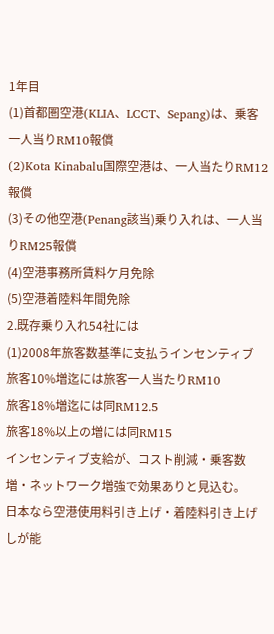1年目
(1)首都圏空港(KLIA、LCCT、Sepang)は、乗客一人当りRM10報償
(2)Kota Kinabalu国際空港は、一人当たりRM12報償
(3)その他空港(Penang該当)乗り入れは、一人当りRM25報償
(4)空港事務所賃料ケ月免除
(5)空港着陸料年間免除
2.既存乗り入れ54社には
(1)2008年旅客数基準に支払うインセンティブ
旅客10%増迄には旅客一人当たりRM10
旅客18%増迄には同RM12.5
旅客18%以上の増には同RM15
インセンティブ支給が、コスト削減・乗客数増・ネットワーク増強で効果ありと見込む。
日本なら空港使用料引き上げ・着陸料引き上げしが能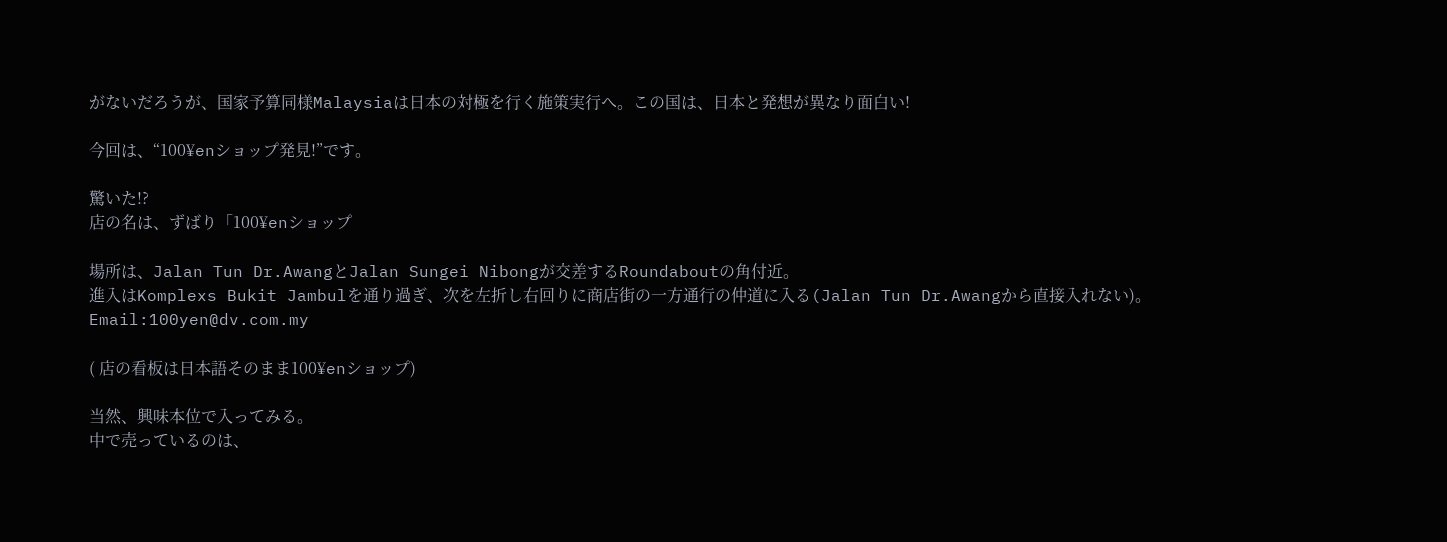がないだろうが、国家予算同様Malaysiaは日本の対極を行く施策実行へ。この国は、日本と発想が異なり面白い!

今回は、“100¥enショップ発見!”です。

驚いた!?
店の名は、ずばり「100¥enショップ

場所は、Jalan Tun Dr.AwangとJalan Sungei Nibongが交差するRoundaboutの角付近。
進入はKomplexs Bukit Jambulを通り過ぎ、次を左折し右回りに商店街の一方通行の仲道に入る(Jalan Tun Dr.Awangから直接入れない)。
Email:100yen@dv.com.my

( 店の看板は日本語そのまま100¥enショップ)

当然、興味本位で入ってみる。
中で売っているのは、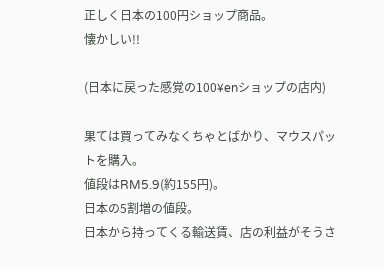正しく日本の100円ショップ商品。
懐かしい!!

(日本に戻った感覚の100¥enショップの店内)

果ては買ってみなくちゃとばかり、マウスパットを購入。
値段はRM5.9(約155円)。
日本の5割増の値段。
日本から持ってくる輸送賃、店の利益がそうさ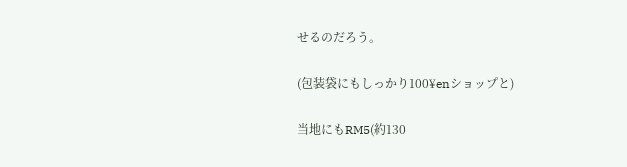せるのだろう。

(包装袋にもしっかり100¥enショップと)

当地にもRM5(約130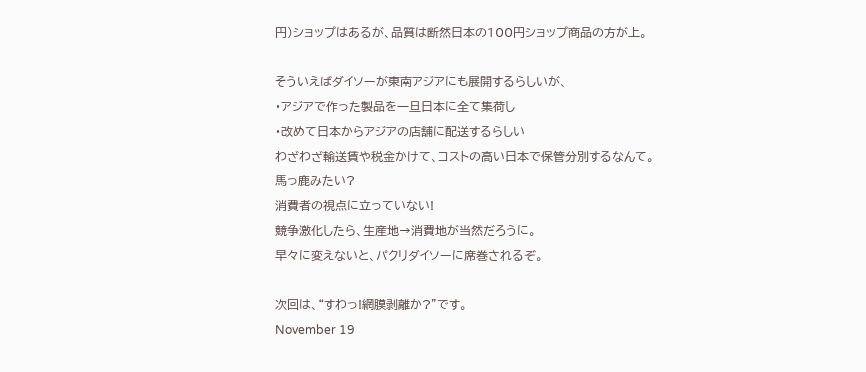円)ショップはあるが、品質は断然日本の100円ショップ商品の方が上。

そういえばダイソーが東南アジアにも展開するらしいが、
・アジアで作った製品を一旦日本に全て集荷し
・改めて日本からアジアの店舗に配送するらしい
わざわざ輸送賃や税金かけて、コストの高い日本で保管分別するなんて。
馬っ鹿みたい?
消費者の視点に立っていない!
競争激化したら、生産地→消費地が当然だろうに。
早々に変えないと、パクリダイソーに席巻されるぞ。

次回は、“すわっ!網膜剥離か?”です。
November 19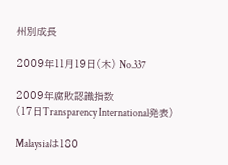州別成長

2009年11月19日(木) No.337

2009年腐敗認識指数
(17日Transparency International発表)

Malaysiaは180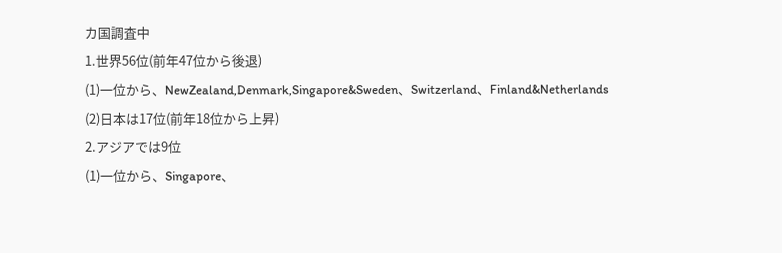カ国調査中
1.世界56位(前年47位から後退)
(1)一位から、NewZealand,Denmark,Singapore&Sweden、Switzerland、Finland&Netherlands
(2)日本は17位(前年18位から上昇)
2.アジアでは9位
(1)一位から、Singapore、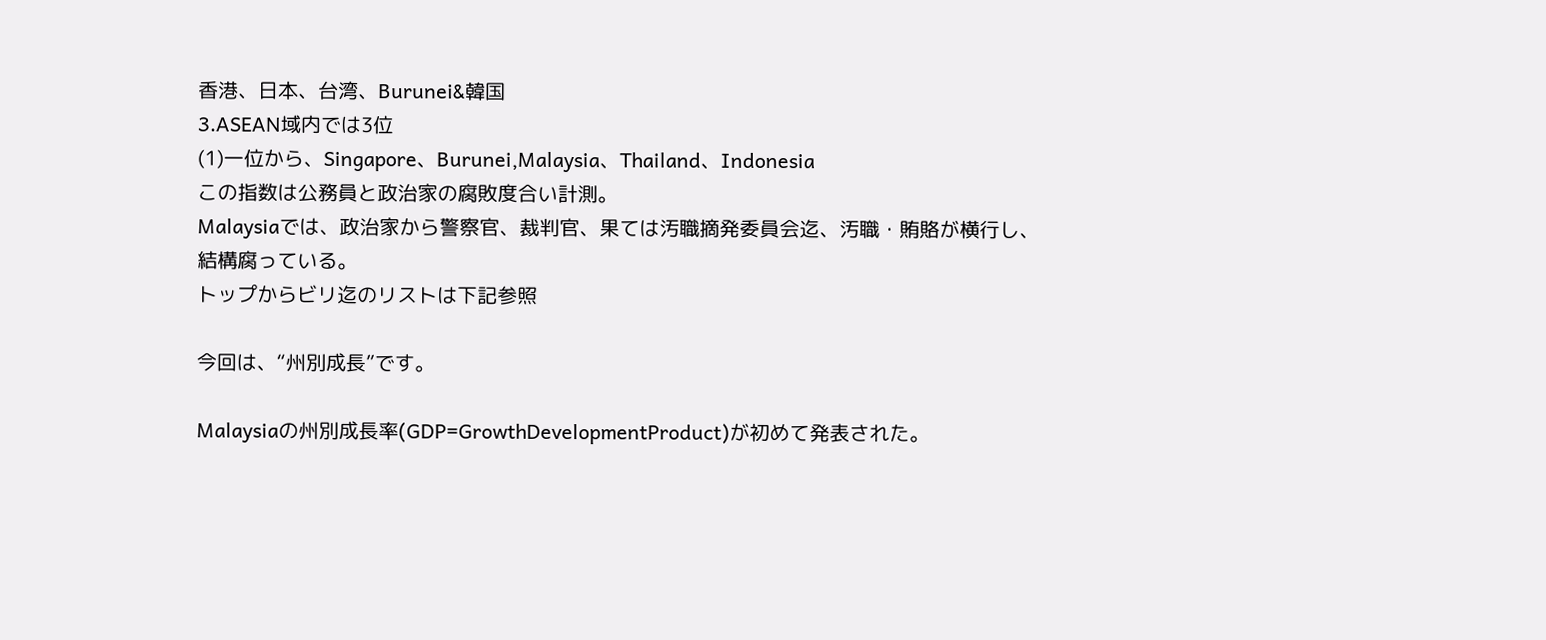香港、日本、台湾、Burunei&韓国
3.ASEAN域内では3位
(1)一位から、Singapore、Burunei,Malaysia、Thailand、Indonesia
この指数は公務員と政治家の腐敗度合い計測。
Malaysiaでは、政治家から警察官、裁判官、果ては汚職摘発委員会迄、汚職・賄賂が横行し、結構腐っている。
トップからビリ迄のリストは下記参照

今回は、“州別成長”です。

Malaysiaの州別成長率(GDP=GrowthDevelopmentProduct)が初めて発表された。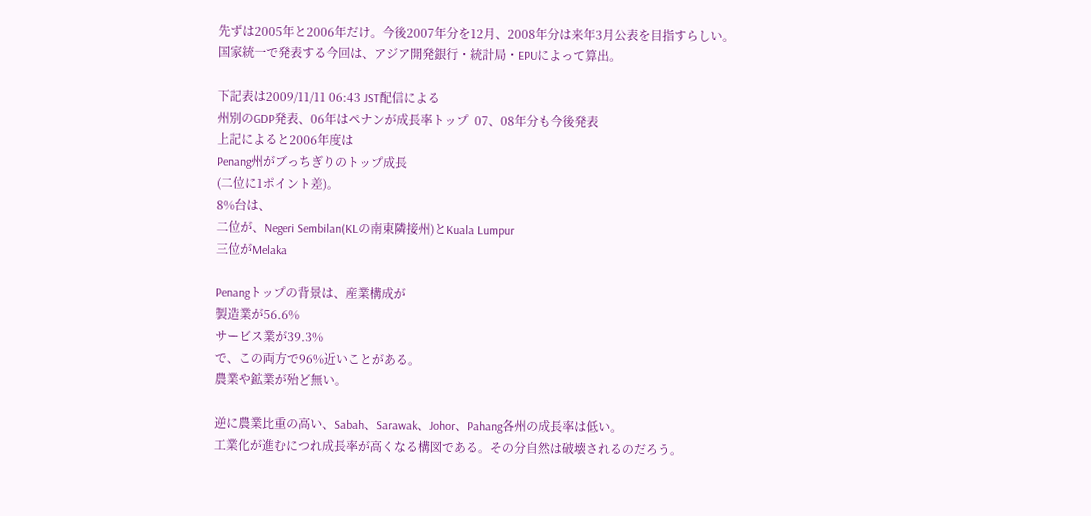先ずは2005年と2006年だけ。今後2007年分を12月、2008年分は来年3月公表を目指すらしい。
国家統一で発表する今回は、アジア開発銀行・統計局・EPUによって算出。

下記表は2009/11/11 06:43 JST配信による
州別のGDP発表、06年はペナンが成長率トップ  07、08年分も今後発表
上記によると2006年度は
Penang州がブっちぎりのトップ成長
(二位に1ポイント差)。
8%台は、
二位が、Negeri Sembilan(KLの南東隣接州)とKuala Lumpur
三位がMelaka

Penangトップの背景は、産業構成が
製造業が56.6%
サービス業が39.3%
で、この両方で96%近いことがある。
農業や鉱業が殆ど無い。

逆に農業比重の高い、Sabah、Sarawak、Johor、Pahang各州の成長率は低い。
工業化が進むにつれ成長率が高くなる構図である。その分自然は破壊されるのだろう。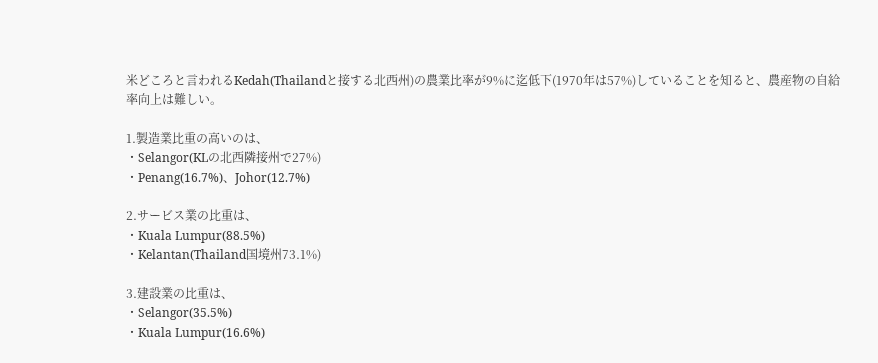米どころと言われるKedah(Thailandと接する北西州)の農業比率が9%に迄低下(1970年は57%)していることを知ると、農産物の自給率向上は難しい。

1.製造業比重の高いのは、
・Selangor(KLの北西隣接州で27%)
・Penang(16.7%)、Johor(12.7%)

2.サービス業の比重は、
・Kuala Lumpur(88.5%)
・Kelantan(Thailand国境州73.1%)

3.建設業の比重は、
・Selangor(35.5%)
・Kuala Lumpur(16.6%)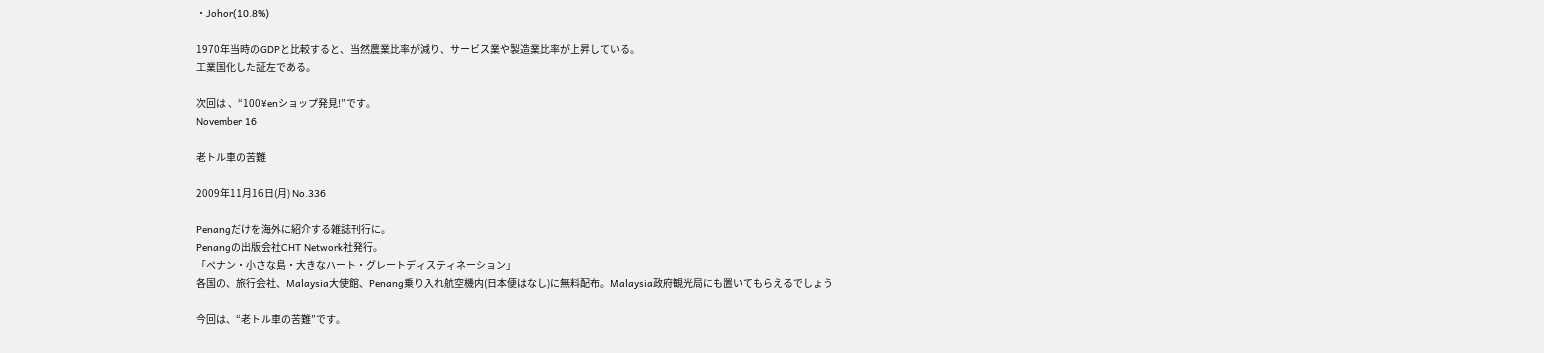・Johor(10.8%)

1970年当時のGDPと比較すると、当然農業比率が減り、サービス業や製造業比率が上昇している。
工業国化した証左である。

次回は 、“100¥enショップ発見!”です。
November 16

老トル車の苦難

2009年11月16日(月) No.336

Penangだけを海外に紹介する雑誌刊行に。
Penangの出版会社CHT Network社発行。
「ペナン・小さな島・大きなハート・グレートディスティネーション」
各国の、旅行会社、Malaysia大使館、Penang乗り入れ航空機内(日本便はなし)に無料配布。Malaysia政府観光局にも置いてもらえるでしょう

今回は、“老トル車の苦難”です。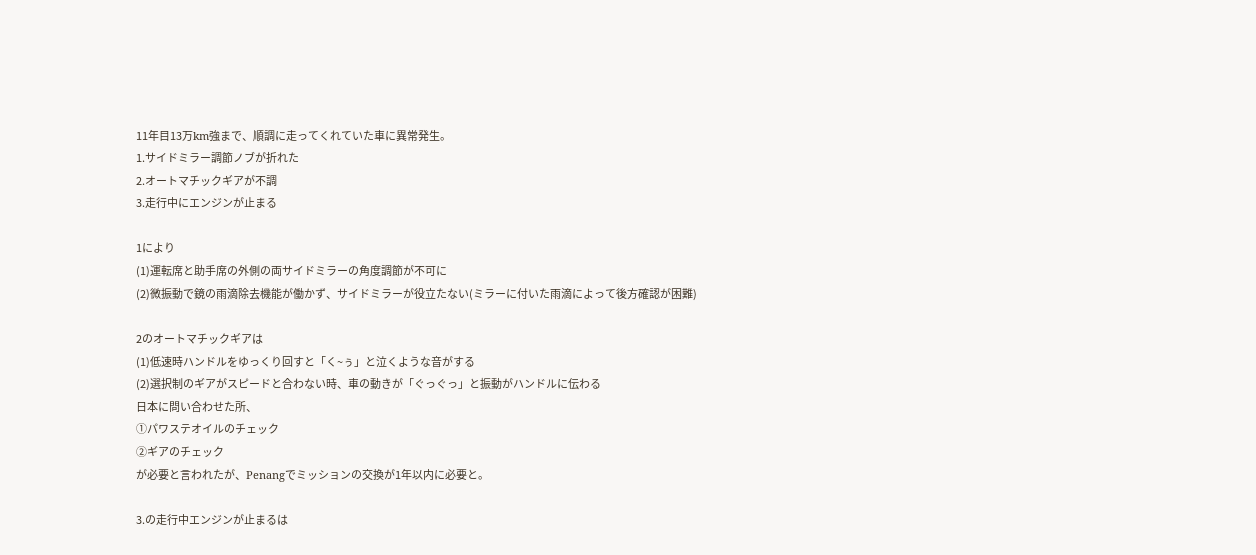11年目13万km強まで、順調に走ってくれていた車に異常発生。
1.サイドミラー調節ノブが折れた
2.オートマチックギアが不調
3.走行中にエンジンが止まる

1により
(1)運転席と助手席の外側の両サイドミラーの角度調節が不可に
(2)微振動で鏡の雨滴除去機能が働かず、サイドミラーが役立たない(ミラーに付いた雨滴によって後方確認が困難)

2のオートマチックギアは
(1)低速時ハンドルをゆっくり回すと「く~ぅ」と泣くような音がする
(2)選択制のギアがスピードと合わない時、車の動きが「ぐっぐっ」と振動がハンドルに伝わる
日本に問い合わせた所、
①パワステオイルのチェック
②ギアのチェック
が必要と言われたが、Penangでミッションの交換が1年以内に必要と。

3.の走行中エンジンが止まるは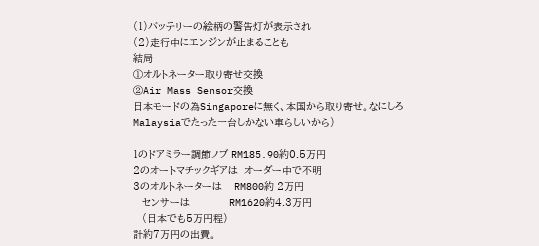(1)バッテリーの絵柄の警告灯が表示され
(2)走行中にエンジンが止まることも
結局
①オルトネーター取り寄せ交換
②Air Mass Sensor交換
日本モードの為Singaporeに無く、本国から取り寄せ。なにしろMalaysiaでたった一台しかない車らしいから)

1のドアミラー調節ノブ RM185.90約0.5万円
2のオートマチックギアは  オーダー中で不明
3のオルトネーターは    RM800約 2万円
   センサーは             RM1620約4.3万円
   (日本でも5万円程)
計約7万円の出費。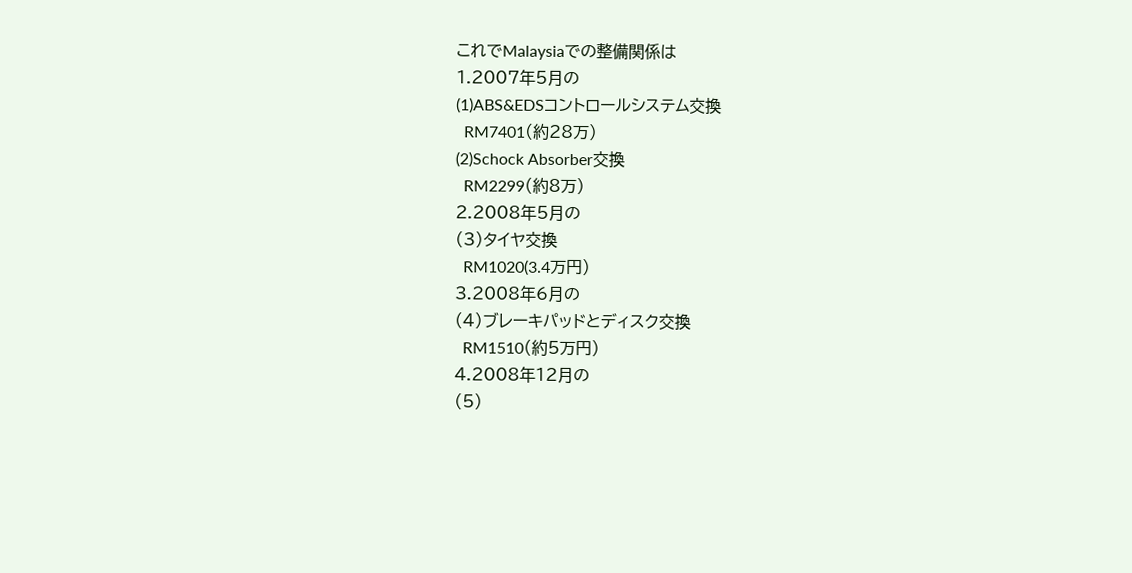これでMalaysiaでの整備関係は
1.2007年5月の
(1)ABS&EDSコントロールシステム交換
  RM7401(約28万)
(2)Schock Absorber交換
  RM2299(約8万)
2.2008年5月の
(3)タイヤ交換
  RM1020(3.4万円)
3.2008年6月の
(4)ブレーキパッドとディスク交換
  RM1510(約5万円)
4.2008年12月の
(5)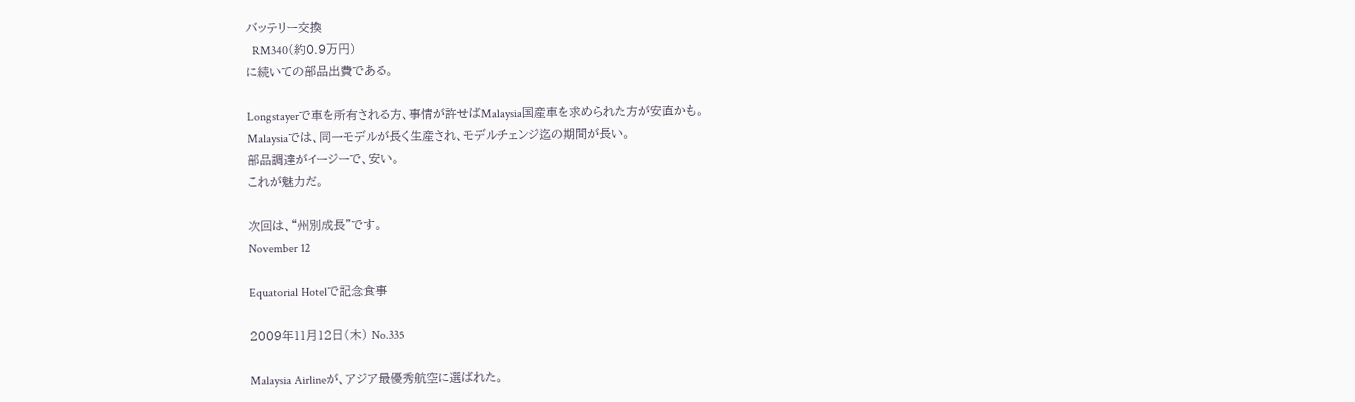バッテリー交換
  RM340(約0.9万円)
に続いての部品出費である。

Longstayerで車を所有される方、事情が許せばMalaysia国産車を求められた方が安直かも。
Malaysiaでは、同一モデルが長く生産され、モデルチェンジ迄の期間が長い。
部品調達がイージーで、安い。
これが魅力だ。

次回は、“州別成長”です。
November 12

Equatorial Hotelで記念食事

2009年11月12日(木) No.335

Malaysia Airlineが、アジア最優秀航空に選ばれた。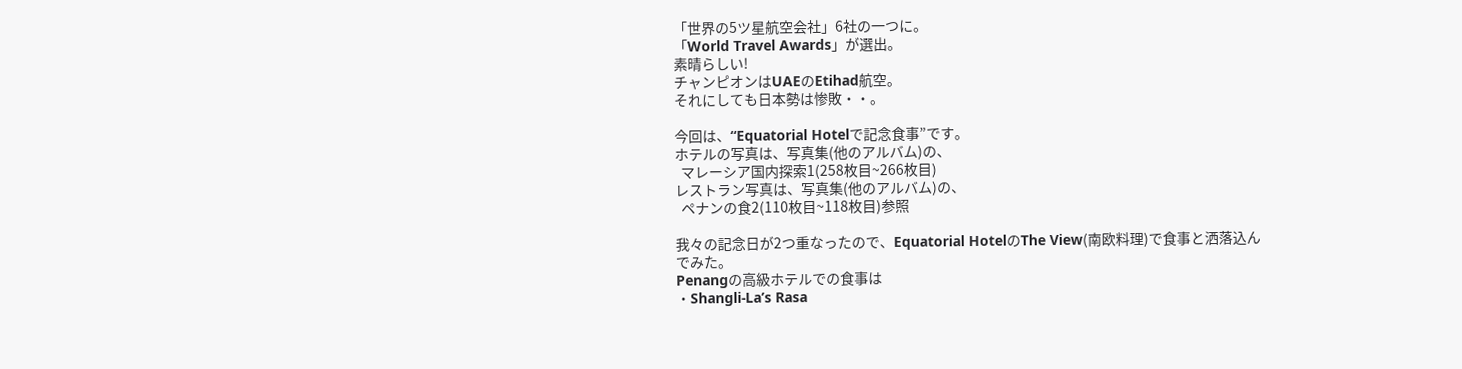「世界の5ツ星航空会社」6社の一つに。
「World Travel Awards」が選出。
素晴らしい!
チャンピオンはUAEのEtihad航空。
それにしても日本勢は惨敗・・。

今回は、“Equatorial Hotelで記念食事”です。
ホテルの写真は、写真集(他のアルバム)の、
  マレーシア国内探索1(258枚目~266枚目)
レストラン写真は、写真集(他のアルバム)の、
  ペナンの食2(110枚目~118枚目)参照

我々の記念日が2つ重なったので、Equatorial HotelのThe View(南欧料理)で食事と洒落込んでみた。
Penangの高級ホテルでの食事は
・Shangli-La’s Rasa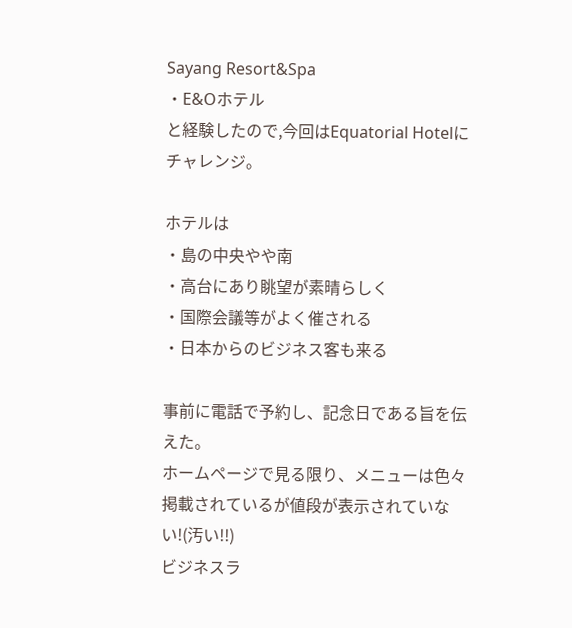Sayang Resort&Spa
・E&Oホテル
と経験したので,今回はEquatorial Hotelにチャレンジ。

ホテルは
・島の中央やや南
・高台にあり眺望が素晴らしく
・国際会議等がよく催される
・日本からのビジネス客も来る

事前に電話で予約し、記念日である旨を伝えた。
ホームページで見る限り、メニューは色々掲載されているが値段が表示されていない!(汚い!!)
ビジネスラ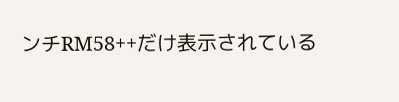ンチRM58++だけ表示されている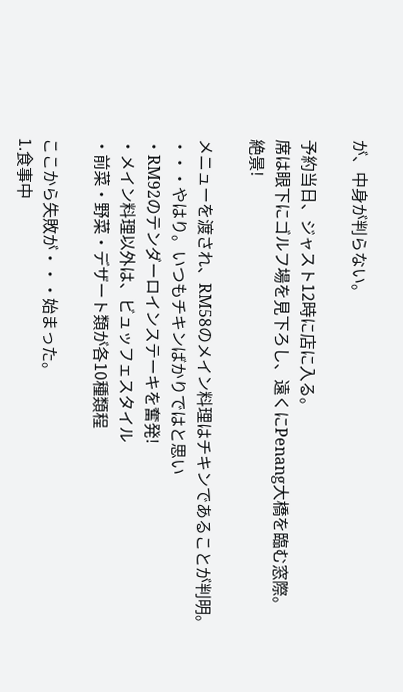が、中身が判らない。

予約当日、ジャスト12時に店に入る。
席は眼下にゴルフ場を見下ろし、遠くにPenang大橋を臨む窓際。
絶景!

メニューを渡され、RM58のメイン料理はチキンであることが判明。
・・・やはり。いつもチキンばかりではと思い
・RM92のテンダーロインステーキを奮発!
・メイン料理以外は、ビュッフェスタイル
・前菜・野菜・デザート類が各10種類程

ここから失敗が・・・始まった。
1.食事中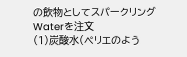の飲物としてスパークリングWaterを注文
(1)炭酸水(ペリエのよう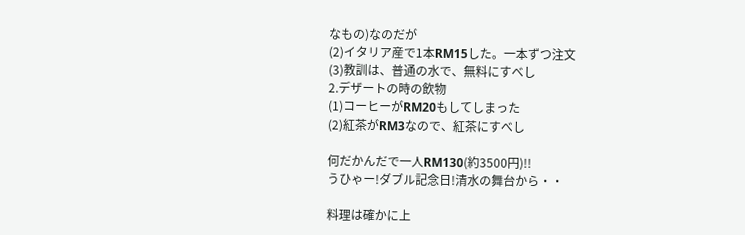なもの)なのだが
(2)イタリア産で1本RM15した。一本ずつ注文
(3)教訓は、普通の水で、無料にすべし
2.デザートの時の飲物
(1)コーヒーがRM20もしてしまった
(2)紅茶がRM3なので、紅茶にすべし

何だかんだで一人RM130(約3500円)!!
うひゃー!ダブル記念日!清水の舞台から・・

料理は確かに上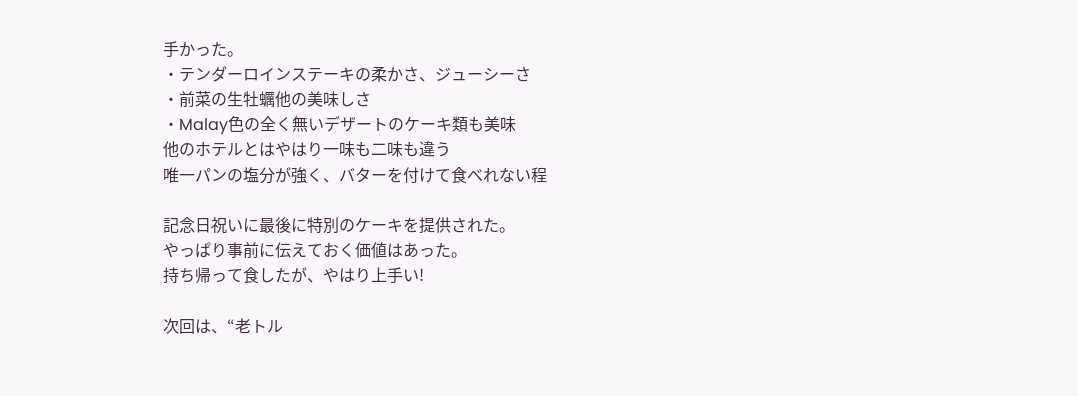手かった。
・テンダーロインステーキの柔かさ、ジューシーさ
・前菜の生牡蠣他の美味しさ
・Malay色の全く無いデザートのケーキ類も美味
他のホテルとはやはり一味も二味も違う
唯一パンの塩分が強く、バターを付けて食べれない程

記念日祝いに最後に特別のケーキを提供された。
やっぱり事前に伝えておく価値はあった。
持ち帰って食したが、やはり上手い!

次回は、“老トル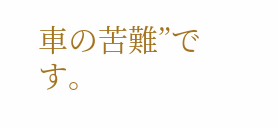車の苦難”です。